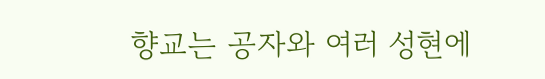향교는 공자와 여러 성현에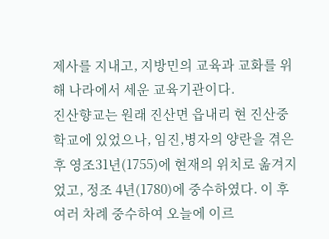제사를 지내고, 지방민의 교육과 교화를 위해 나라에서 세운 교육기관이다.
진산향교는 원래 진산면 읍내리 현 진산중학교에 있었으나, 임진,병자의 양란을 겪은 후 영조31년(1755)에 현재의 위치로 옮겨지었고, 정조 4년(1780)에 중수하였다. 이 후 여러 차례 중수하여 오늘에 이르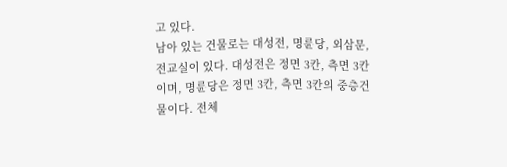고 있다.
남아 있는 건물로는 대성전, 명륜당, 외삼문, 전교실이 있다. 대성전은 정면 3칸, 측면 3칸이며, 명륜당은 정면 3칸, 측면 3칸의 중층건물이다. 전체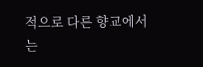적으로 다른 향교에서는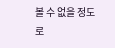볼 수 없을 정도로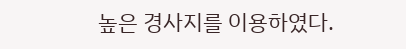높은 경사지를 이용하였다.